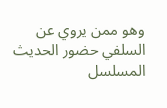وهو ممن يروي عن السلفي حضور الحديث المسلسل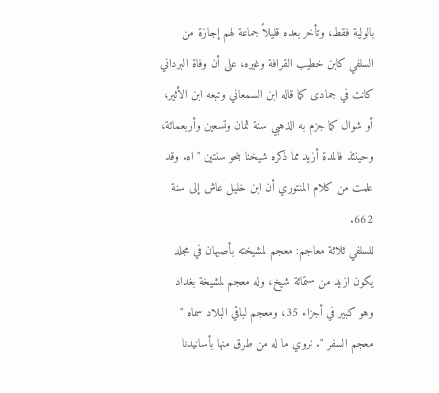بالولية فقط، وتأخر بعده قليلاً جماعة لهم إجازة من السلفي كابن خطيب القرافة وغيره، على أن وفاة البرداني كانت في جمادى كما قاله ابن السمعاني وتبعه ابن الأثير، أو شوال كما جزم به الذهبي سنة ثمان وتسعين وأربعمائة، وحينئذ فالمدة أزيد مما ذكره شيخنا بنحو سنتين " اه. وقد علمت من كلام المنتوري أن ابن خليل عاش إلى سنة 662.
للسلفي ثلاثة معاجم: معجم لمشيخته بأصبهان في مجلد يكون ازيد من ستمائة شيخ، وله معجم لمشيخة بغداد وهو كبير في أجزاء 35، ومعجم لباقي البلاد سماه " معجم السفر ". نروي ما له من طرق منها بأسانيدنا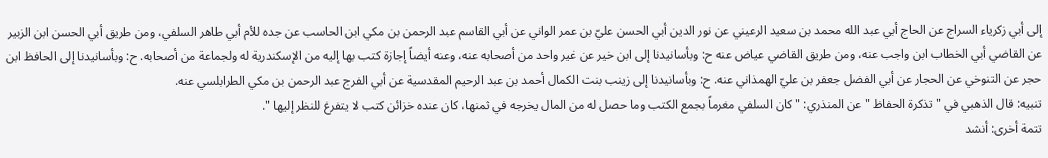إلى أبي زكرياء السراج عن الحاج أبي عبد الله محمد بن سعيد الرعيني عن نور الدين أبي الحسن عليّ بن عمر الواني عن أبي القاسم عبد الرحمن بن مكي ابن الحاسب عن جده للأم أبي طاهر السلفي، ومن طريق أبي الحسن ابن الزبير عن القاضي أبي الخطاب ابن واجب عنه، ومن طريق القاضي عياض عنه ح: وبأسانيدنا إلى ابن خير عن غير واحد من أصحابه عنه، وعنه أيضاً إجازة كتب بها إليه من الإسكندرية له ولجماعة من أصحابه. ح: وبأسانيدنا إلى الحافظ ابن حجر عن التنوخي عن الحجار عن أبي الفضل جعفر بن عليّ الهمذاني عنه. ح: وبأسانيدنا إلى زينب بنت الكمال أحمد بن عبد الرحيم المقدسية عن أبي الفرج عبد الرحمن بن مكي الطرابلسي عنه.
تنبيه: قال الذهبي في " تذكرة الحفاظ " عن المنذري: " كان السلفي مغرماً بجمع الكتب وما حصل له من المال يخرجه في ثمنها، كان عنده خزائن كتب لا يتفرغ للنظر إليها ".
تتمة أخرى: أنشد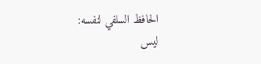الحافظ السلفي لنفسه:
ليس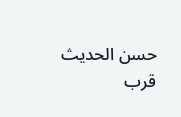حسن الحديث قرب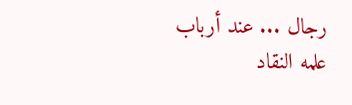رجال ... عند أرباب علمه النقاد